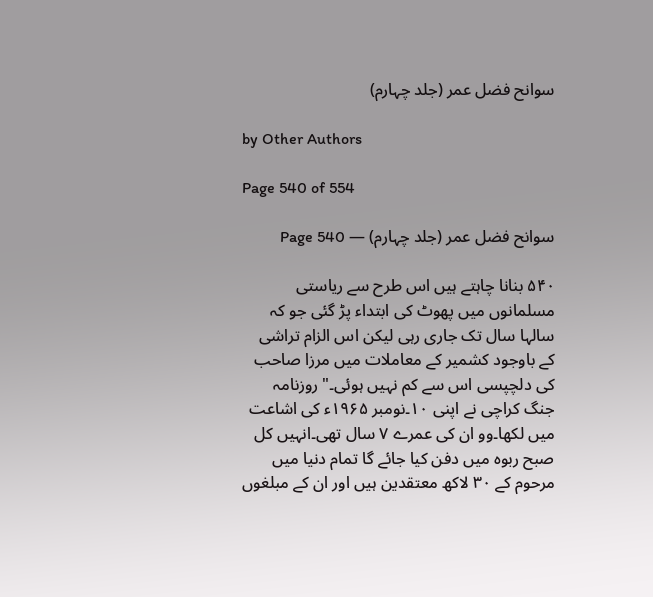سوانح فضل عمر (جلد چہارم)

by Other Authors

Page 540 of 554

سوانح فضل عمر (جلد چہارم) — Page 540

۵۴۰ بنانا چاہتے ہیں اس طرح سے ریاستی مسلمانوں میں پھوٹ کی ابتداء پڑ گئی جو کہ سالہا سال تک جاری رہی لیکن اس الزام تراشی کے باوجود کشمیر کے معاملات میں مرزا صاحب کی دلچپسی اس سے کم نہیں ہوئی۔" روزنامہ جنگ کراچی نے اپنی ۱۰۔نومبر ۱۹۶۵ء کی اشاعت میں لکھا۔وو ان کی عمرے ۷ سال تھی۔انہیں کل صبح ربوہ میں دفن کیا جائے گا تمام دنیا میں مرحوم کے ۳۰ لاکھ معتقدین ہیں اور ان کے مبلغوں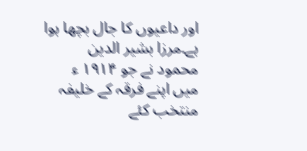اور داعیوں کا جال بچھا ہوا ہے۔مرزا بشیر الدین محمود نے جو ۱۹۱۴ ء میں اپنے فرقہ کے خلیفہ منتخب کئے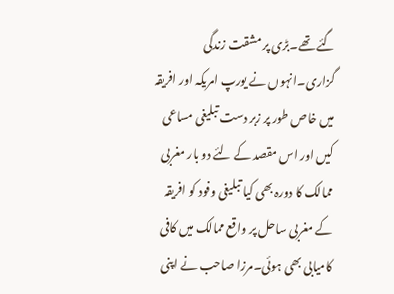گئے تھے۔بڑی پر مشقت زندگی گزاری۔انہوں نے یورپ امریکہ اور افریقہ میں خاص طور پر زبر دست تبلیغی مساعی کیں اور اس مقصد کے لئے دو بار مغربی ممالک کا دورہ بھی کیا تبلیغی وفود کو افریقہ کے مغربی ساحل پر واقع ممالک میں کافی کامیابی بھی ہوئی۔مرزا صاحب نے اپنی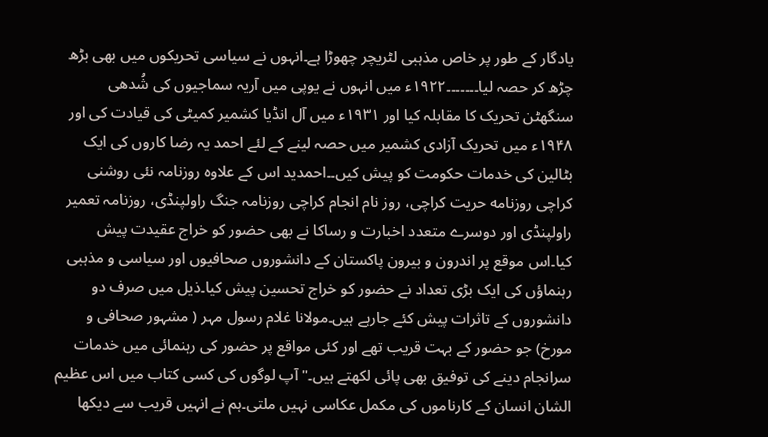یادگار کے طور پر خاص مذہبی لٹریچر چھوڑا ہے۔انہوں نے سیاسی تحریکوں میں بھی بڑھ چڑھ کر حصہ لیا۔۔۔۔۔۔۔۱۹۲۲ء میں انہوں نے یوپی میں آریہ سماجیوں کی شُدھی سنگھٹن تحریک کا مقابلہ کیا اور ۱۹۳۱ء میں آل انڈیا کشمیر کمیٹی کی قیادت کی اور ۱۹۴۸ء میں تحریک آزادی کشمیر میں حصہ لینے کے لئے احمد یہ رضا کاروں کی ایک بٹالین کی خدمات حکومت کو پیش کیں۔۔احمدید اس کے علاوہ روزنامہ نئی روشنی کراچی روزنامه حریت کراچی، روز نام انجام کراچی روزنامہ جنگ راولپنڈی، روزنامہ تعمیر راولپنڈی اور دوسرے متعدد اخبارت و رساکا نے بھی حضور کو خراج عقیدت پیش کیا۔اس موقع پر اندرون و بیرون پاکستان کے دانشوروں صحافیوں اور سیاسی و مذہبی رہنماؤں کی ایک بڑی تعداد نے حضور کو خراج تحسین پیش کیا۔ذیل میں صرف دو دانشوروں کے تاثرات پیش کئے جارہے ہیں۔مولانا غلام رسول مہر ( مشہور صحافی و مورخ) جو حضور کے بہت قریب تھے اور کئی مواقع پر حضور کی رہنمائی میں خدمات سرانجام دینے کی توفیق بھی پائی لکھتے ہیں۔" آپ لوگوں کی کسی کتاب میں اس عظیم الشان انسان کے کارناموں کی مکمل عکاسی نہیں ملتی۔ہم نے انہیں قریب سے دیکھا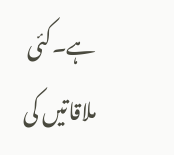ہے۔کئی ملاقاتیں کی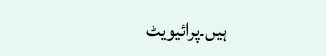ہیں۔پرائیویٹ